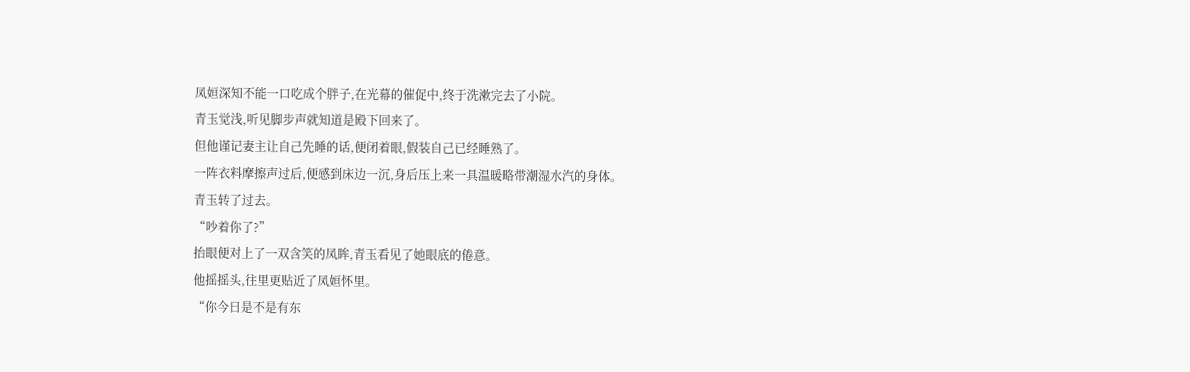凤姮深知不能一口吃成个胖子,在光幕的催促中,终于洗漱完去了小院。
青玉觉浅,听见脚步声就知道是殿下回来了。
但他谨记妻主让自己先睡的话,便闭着眼,假装自己已经睡熟了。
一阵衣料摩擦声过后,便感到床边一沉,身后压上来一具温暖略带潮湿水汽的身体。
青玉转了过去。
“吵着你了?”
抬眼便对上了一双含笑的凤眸,青玉看见了她眼底的倦意。
他摇摇头,往里更贴近了凤姮怀里。
“你今日是不是有东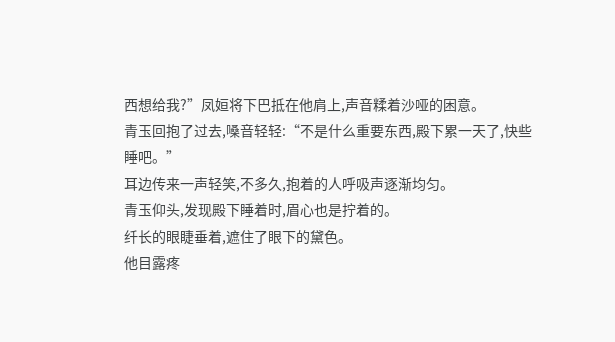西想给我?”凤姮将下巴抵在他肩上,声音糅着沙哑的困意。
青玉回抱了过去,嗓音轻轻:“不是什么重要东西,殿下累一天了,快些睡吧。”
耳边传来一声轻笑,不多久,抱着的人呼吸声逐渐均匀。
青玉仰头,发现殿下睡着时,眉心也是拧着的。
纤长的眼睫垂着,遮住了眼下的黛色。
他目露疼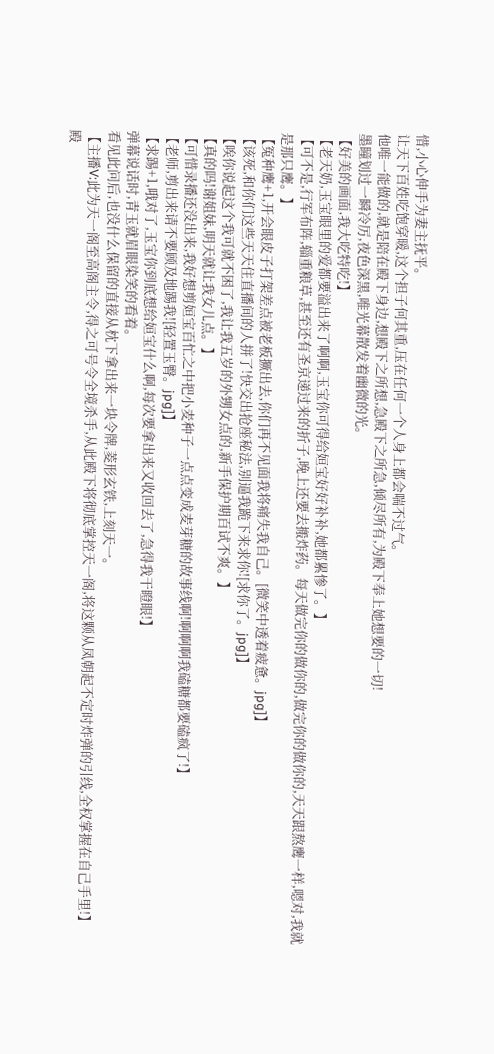惜,小心伸手为妻主抚平。
让天下百姓吃饱穿暖,这个担子何其重,压在任何一个人身上都会喘不过气。
他唯一能做的,就是陪在殿下身边,想殿下之所想,急殿下之所急,倾尽所有,为殿下奉上她想要的一切!
墨瞳划过一瞬冷厉,夜色深黑,唯光幕散发着幽微的光。
【好美的画面,我大吃特吃!】
【老天奶,玉宝眼里的爱都要溢出来了啊啊,玉宝你可得给姮宝好好补补,她都累惨了。】
【可不是,行军布阵,辎重粮草,甚至还有圣京递过来的折子,晚上还要去搬炸药。每天做完你的做你的,做完你的做你的,天天跟熬鹰一样,嗯对,我就是那只鹰。】
【冤种鹰+1,开会眼皮子打架差点被老板撅出去,你们再不见面我将痛失我自己。[微笑中透着疲惫。jpg]】
【该死,和你们这些天天住直播间的人拼了!快交出抢座秘法,别逼我跪下来求你![求你了。jpg]】
【唉你说起这个我可就不困了,我让我五岁的外甥女点的,新手保护期百试不爽。】
【真的吗!谢姐妹,明天就让我女儿点。】
【可惜录播还没出来,我好想剪姮宝百忙之中把小麦种子一点点变成麦芽糖的故事线啊!啊啊啊我磕糖都要磕疯了!】
【老师,剪出来请不要顾及地踢我![轻置玉臀。jpg]】
【求踢+1,哦对了,玉宝你到底想给姮宝什么啊,每次要拿出来又收回去了,急得我干瞪眼!】
弹幕说话时,青玉就眉眼染笑的看着。
看见此问后,也没什么保留的直接从枕下拿出来一块令牌,菱形玄铁,上刻天一。
【主播V:此为天一阁至高阁主令,得之可号令全境杀手,从此殿下将彻底掌控天一阁,将这颗从凤朝起不定时炸弹的引线,全权掌握在自己手里!】
殿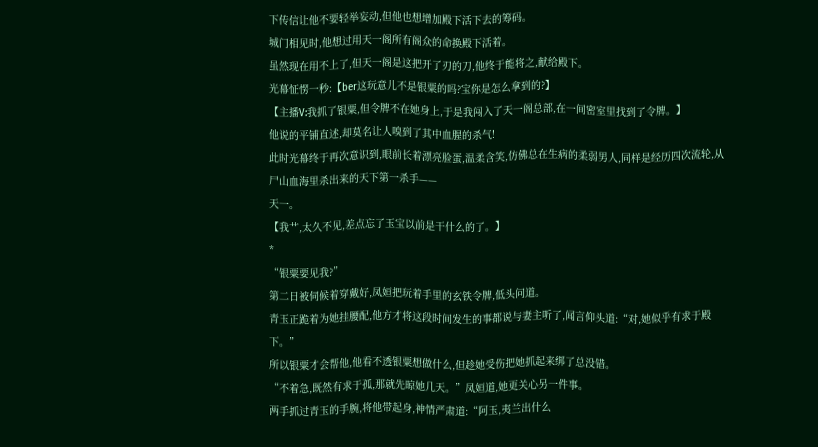下传信让他不要轻举妄动,但他也想增加殿下活下去的筹码。
城门相见时,他想过用天一阁所有阁众的命换殿下活着。
虽然现在用不上了,但天一阁是这把开了刃的刀,他终于能将之,献给殿下。
光幕怔愣一秒:【ber这玩意儿不是银粟的吗?宝你是怎么拿到的?】
【主播V:我抓了银粟,但令牌不在她身上,于是我闯入了天一阁总部,在一间密室里找到了令牌。】
他说的平铺直述,却莫名让人嗅到了其中血腥的杀气!
此时光幕终于再次意识到,眼前长着漂亮脸蛋,温柔含笑,仿佛总在生病的柔弱男人,同样是经历四次流轮,从尸山血海里杀出来的天下第一杀手——
天一。
【我艹,太久不见,差点忘了玉宝以前是干什么的了。】
*
“银粟要见我?”
第二日被伺候着穿戴好,凤姮把玩着手里的玄铁令牌,低头问道。
青玉正跪着为她挂腰配,他方才将这段时间发生的事都说与妻主听了,闻言仰头道:“对,她似乎有求于殿下。”
所以银粟才会帮他,他看不透银粟想做什么,但趁她受伤把她抓起来绑了总没错。
“不着急,既然有求于孤,那就先晾她几天。”凤姮道,她更关心另一件事。
两手抓过青玉的手腕,将他带起身,神情严肃道:“阿玉,夷兰出什么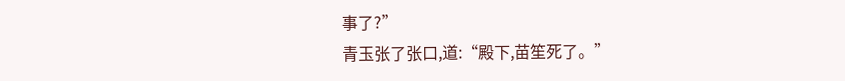事了?”
青玉张了张口,道:“殿下,苗笙死了。”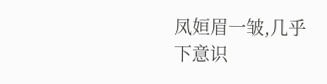凤姮眉一皱,几乎下意识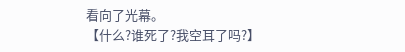看向了光幕。
【什么?谁死了?我空耳了吗?】